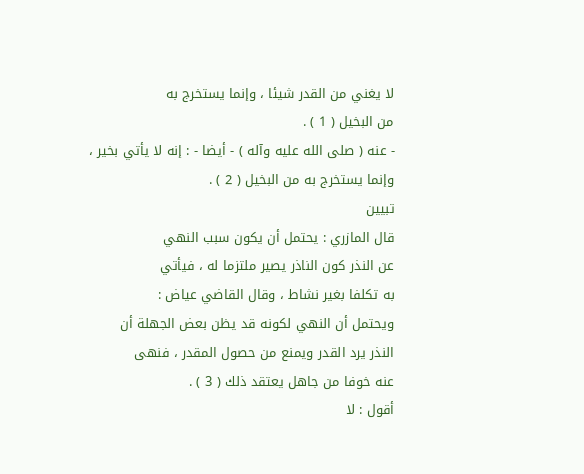لا يغني من القدر شيئا ، وإنما يستخرج به
من البخيل ( 1 ) .
- عنه ( صلى الله عليه وآله ) - أيضا - : إنه لا يأتي بخير ،
وإنما يستخرج به من البخيل ( 2 ) .
تبيين
قال المازري : يحتمل أن يكون سبب النهي
عن النذر كون الناذر يصير ملتزما له ، فيأتي
به تكلفا بغير نشاط ، وقال القاضي عياض :
ويحتمل أن النهي لكونه قد يظن بعض الجهلة أن
النذر يرد القدر ويمنع من حصول المقدر ، فنهى
عنه خوفا من جاهل يعتقد ذلك ( 3 ) .
أقول : لا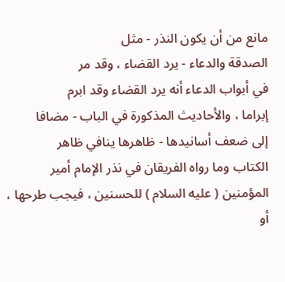مانع من أن يكون النذر - مثل
الصدقة والدعاء - يرد القضاء ، وقد مر
في أبواب الدعاء أنه يرد القضاء وقد ابرم
إبراما ، والأحاديث المذكورة في الباب - مضافا
إلى ضعف أسانيدها - ظاهرها ينافي ظاهر
الكتاب وما رواه الفريقان في نذر الإمام أمير
المؤمنين ( عليه السلام ) للحسنين ، فيجب طرحها ، أو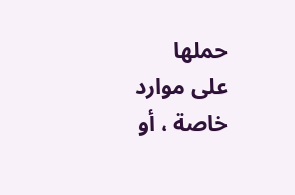حملها
على موارد خاصة ، أو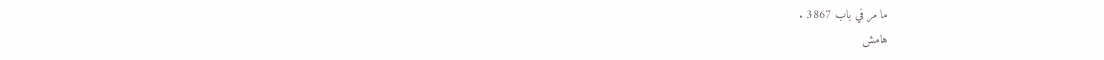ما مر في باب 3867 .
هامش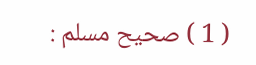( 1 ) صحيح مسلم :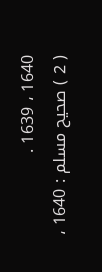1640 ، 1639 .
( 2 ) صحيح مسلم : 1640 ،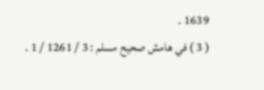1639 .
( 3 ) في هامش صحيح مسلم : 3 / 1261 / 1 .